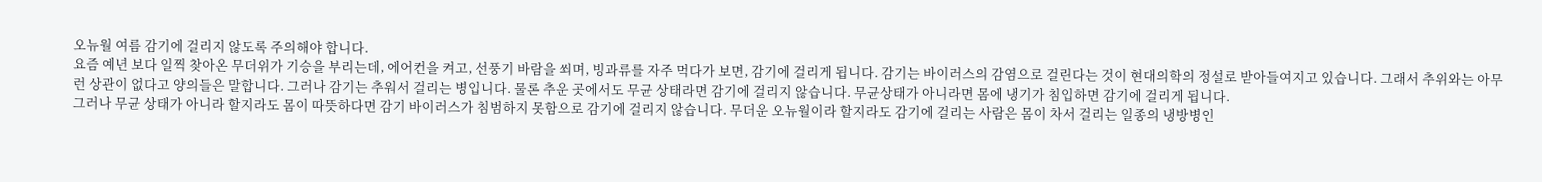오뉴월 여름 감기에 걸리지 않도록 주의해야 합니다.
요즘 예년 보다 일찍 찾아온 무더위가 기승을 부리는데, 에어컨을 켜고, 선풍기 바람을 쐬며, 빙과류를 자주 먹다가 보면, 감기에 걸리게 됩니다. 감기는 바이러스의 감염으로 걸린다는 것이 현대의학의 정설로 받아들여지고 있습니다. 그래서 추위와는 아무런 상관이 없다고 양의들은 말합니다. 그러나 감기는 추워서 걸리는 병입니다. 물론 추운 곳에서도 무균 상태라면 감기에 걸리지 않습니다. 무균상태가 아니라면 몸에 냉기가 침입하면 감기에 걸리게 됩니다.
그러나 무균 상태가 아니라 할지라도 몸이 따뜻하다면 감기 바이러스가 침범하지 못함으로 감기에 걸리지 않습니다. 무더운 오뉴월이라 할지라도 감기에 걸리는 사람은 몸이 차서 걸리는 일종의 냉방병인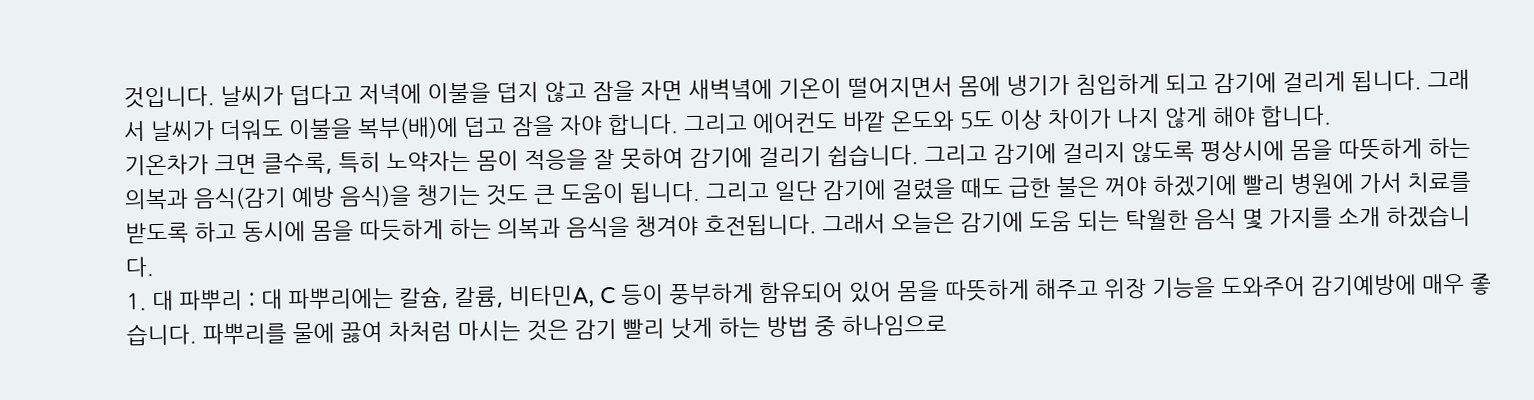것입니다. 날씨가 덥다고 저녁에 이불을 덥지 않고 잠을 자면 새벽녘에 기온이 떨어지면서 몸에 냉기가 침입하게 되고 감기에 걸리게 됩니다. 그래서 날씨가 더워도 이불을 복부(배)에 덥고 잠을 자야 합니다. 그리고 에어컨도 바깥 온도와 5도 이상 차이가 나지 않게 해야 합니다.
기온차가 크면 클수록, 특히 노약자는 몸이 적응을 잘 못하여 감기에 걸리기 쉽습니다. 그리고 감기에 걸리지 않도록 평상시에 몸을 따뜻하게 하는 의복과 음식(감기 예방 음식)을 챙기는 것도 큰 도움이 됩니다. 그리고 일단 감기에 걸렸을 때도 급한 불은 꺼야 하겠기에 빨리 병원에 가서 치료를 받도록 하고 동시에 몸을 따듯하게 하는 의복과 음식을 챙겨야 호전됩니다. 그래서 오늘은 감기에 도움 되는 탁월한 음식 몇 가지를 소개 하겠습니다.
1. 대 파뿌리 : 대 파뿌리에는 칼슘, 칼륨, 비타민A, C 등이 풍부하게 함유되어 있어 몸을 따뜻하게 해주고 위장 기능을 도와주어 감기예방에 매우 좋습니다. 파뿌리를 물에 끓여 차처럼 마시는 것은 감기 빨리 낫게 하는 방법 중 하나임으로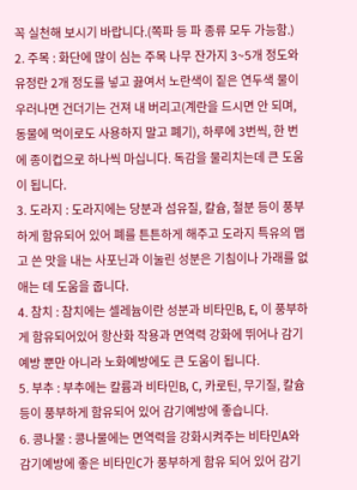꼭 실천해 보시기 바랍니다.(쪽파 등 파 종류 모두 가능함.)
2. 주목 : 화단에 많이 심는 주목 나무 잔가지 3~5개 정도와 유정란 2개 정도를 넣고 끓여서 노란색이 짙은 연두색 물이 우러나면 건더기는 건져 내 버리고(계란을 드시면 안 되며, 동물에 먹이로도 사용하지 말고 폐기), 하루에 3번씩, 한 번에 종이컵으로 하나씩 마십니다. 독감을 물리치는데 큰 도움이 됩니다.
3. 도라지 : 도라지에는 당분과 섬유질, 칼슘, 철분 등이 풍부하게 함유되어 있어 폐를 튼튼하게 해주고 도라지 특유의 맵고 쓴 맛을 내는 사포닌과 이눌린 성분은 기침이나 가래를 없애는 데 도움을 줍니다.
4. 참치 : 참치에는 셀레늄이란 성분과 비타민B, E, 이 풍부하게 함유되어있어 항산화 작용과 면역력 강화에 뛰어나 감기예방 뿐만 아니라 노화예방에도 큰 도움이 됩니다.
5. 부추 : 부추에는 칼륨과 비타민B, C, 카로틴, 무기질, 칼슘 등이 풍부하게 함유되어 있어 감기예방에 좋습니다.
6. 콩나물 : 콩나물에는 면역력을 강화시켜주는 비타민A와 감기예방에 좋은 비타민C가 풍부하게 함유 되어 있어 감기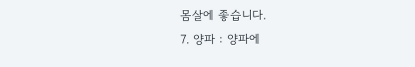몸살에 좋습니다.
7. 양파 : 양파에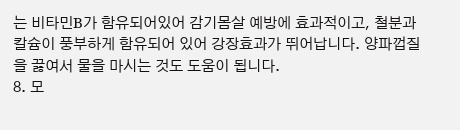는 비타민B가 함유되어있어 감기몸살 예방에 효과적이고, 철분과 칼슘이 풍부하게 함유되어 있어 강장효과가 뛰어납니다. 양파껍질을 끓여서 물을 마시는 것도 도움이 됩니다.
8. 모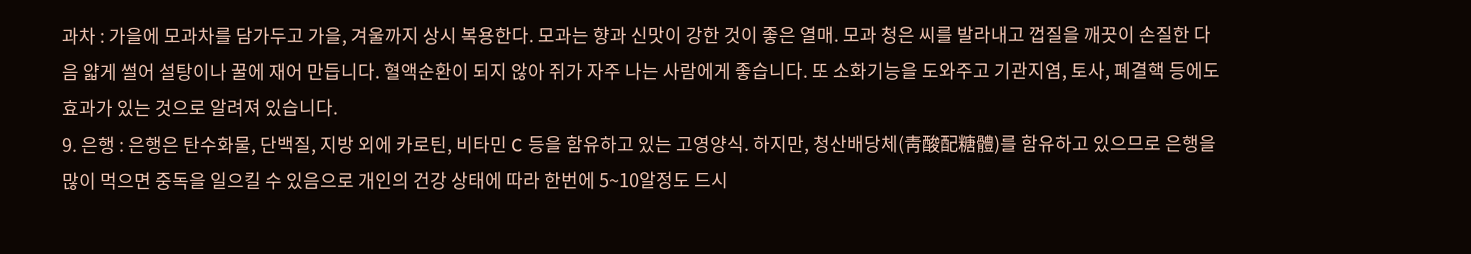과차 : 가을에 모과차를 담가두고 가을, 겨울까지 상시 복용한다. 모과는 향과 신맛이 강한 것이 좋은 열매. 모과 청은 씨를 발라내고 껍질을 깨끗이 손질한 다음 얇게 썰어 설탕이나 꿀에 재어 만듭니다. 혈액순환이 되지 않아 쥐가 자주 나는 사람에게 좋습니다. 또 소화기능을 도와주고 기관지염, 토사, 폐결핵 등에도 효과가 있는 것으로 알려져 있습니다.
9. 은행 : 은행은 탄수화물, 단백질, 지방 외에 카로틴, 비타민 C 등을 함유하고 있는 고영양식. 하지만, 청산배당체(靑酸配糖體)를 함유하고 있으므로 은행을 많이 먹으면 중독을 일으킬 수 있음으로 개인의 건강 상태에 따라 한번에 5~10알정도 드시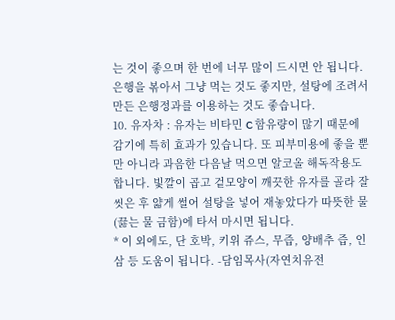는 것이 좋으며 한 번에 너무 많이 드시면 안 됩니다. 은행을 볶아서 그냥 먹는 것도 좋지만, 설탕에 조려서 만든 은행정과를 이용하는 것도 좋습니다.
10. 유자차 : 유자는 비타민 C 함유량이 많기 때문에 감기에 특히 효과가 있습니다. 또 피부미용에 좋을 뿐만 아니라 과음한 다음날 먹으면 알코올 해독작용도 합니다. 빛깔이 곱고 겉모양이 깨끗한 유자를 골라 잘 씻은 후 얇게 썰어 설탕을 넣어 재놓았다가 따뜻한 물(끓는 물 금함)에 타서 마시면 됩니다.
* 이 외에도, 단 호박, 키위 쥬스, 무즙, 양배추 즙, 인삼 등 도움이 됩니다. -담임목사(자연치유전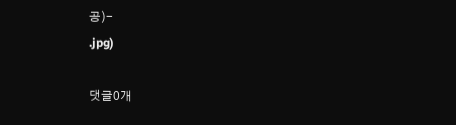공)-
.jpg)

댓글0개